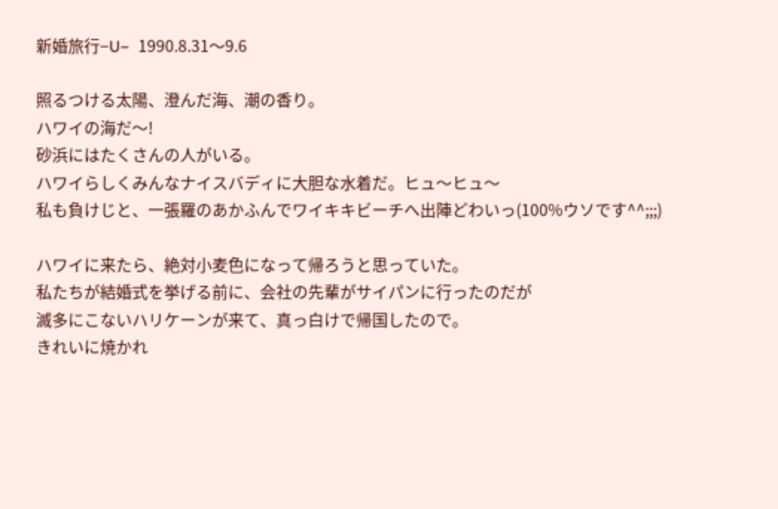新婚旅行−U−  1990.8.31〜9.6

照るつける太陽、澄んだ海、潮の香り。
ハワイの海だ〜!
砂浜にはたくさんの人がいる。
ハワイらしくみんなナイスバディに大胆な水着だ。ヒュ〜ヒュ〜
私も負けじと、一張羅のあかふんでワイキキビーチへ出陣どわいっ(100%ウソです^^;;;)

ハワイに来たら、絶対小麦色になって帰ろうと思っていた。
私たちが結婚式を挙げる前に、会社の先輩がサイパンに行ったのだが
滅多にこないハリケーンが来て、真っ白けで帰国したので。
きれいに焼かれ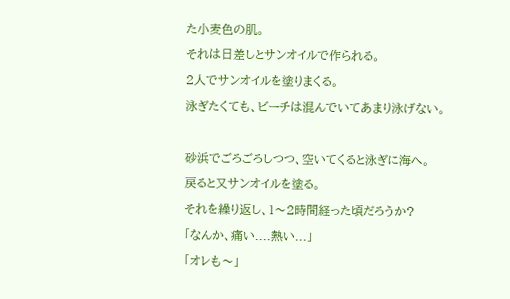た小麦色の肌。
それは日差しとサンオイルで作られる。
2人でサンオイルを塗りまくる。
泳ぎたくても、ビーチは混んでいてあまり泳げない。

砂浜でごろごろしつつ、空いてくると泳ぎに海へ。
戻ると又サンオイルを塗る。
それを繰り返し、1〜2時間経った頃だろうか?
「なんか、痛い....熱い...」
「オレも〜」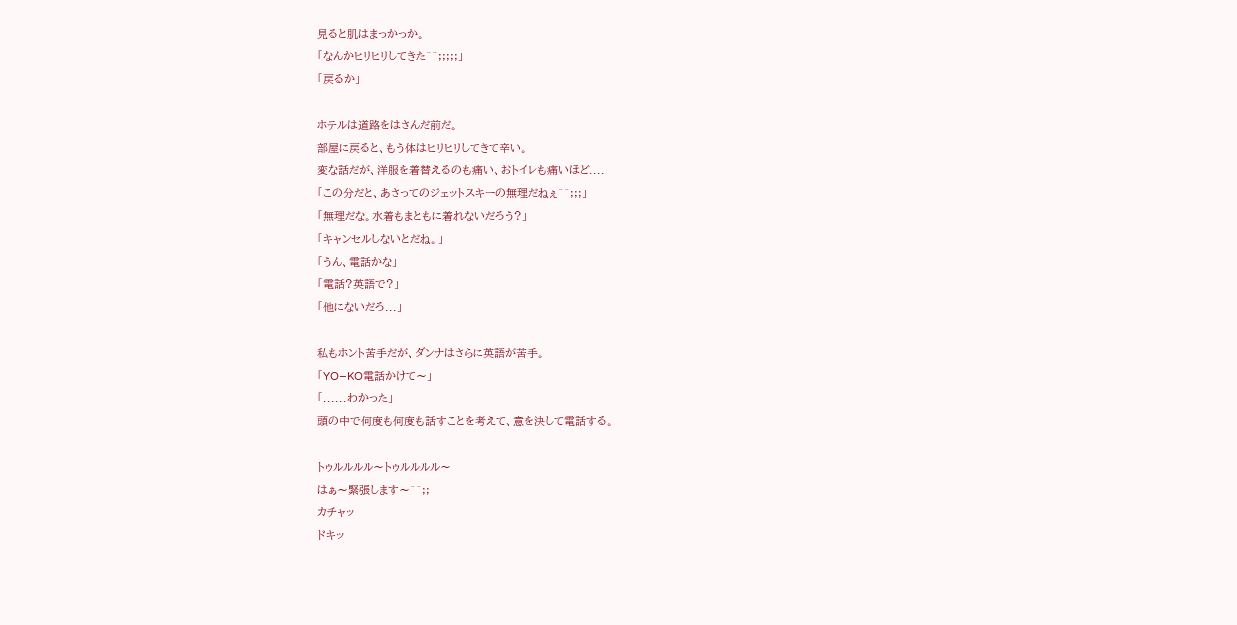見ると肌はまっかっか。
「なんかヒリヒリしてきた^^;;;;;」
「戻るか」

ホテルは道路をはさんだ前だ。
部屋に戻ると、もう体はヒリヒリしてきて辛い。
変な話だが、洋服を着替えるのも痛い、おトイレも痛いほど....
「この分だと、あさってのジェットスキーの無理だねぇ^^;;;」
「無理だな。水着もまともに着れないだろう?」
「キャンセルしないとだね。」
「うん、電話かな」
「電話?英語で?」
「他にないだろ...」

私もホント苦手だが、ダンナはさらに英語が苦手。
「YO−KO電話かけて〜」
「......わかった」
頭の中で何度も何度も話すことを考えて、意を決して電話する。

トゥルルルル〜トゥルルルル〜
はぁ〜緊張します〜^^;;
カチャッ
ドキッ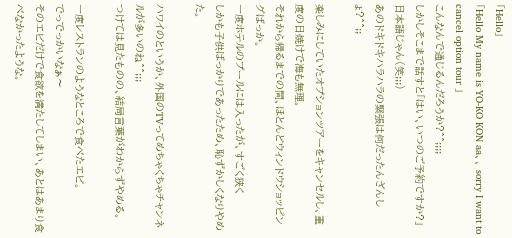「Hello」
「Hello My name is YO-KO KON aa、、 sorry I want to cancel option tour 」
こんなんで通じるんだろうか?^^;;;;
しかしそこまで話すと「はい、いつのご予約ですか?」
日本語じゃん(笑;;;)
あのドキドキハラハラの緊張は何だったんざんしょ?^^;;

楽しみにしていたオプションツアーをキャンセルし、重度の日焼けで海も無理。
それから帰るまでの間、ほとんどウィンドウショッピングばっか。
一度ホテルのプールには入ったが、すごく狭く
しかも子供ばっかりであったため、恥ずかしくなりやめた。

ハワイのというか、外国のTVってめちゃくちゃチャンネルが多いのね^^;;;
つけては見たものの、結局言葉がわからずやめる。

一度レストランのようなところで食べたエビ。
でっでっかいなぁ〜
そのエビだけで食欲を満たしてしまい、あとはあまり食べなかったような。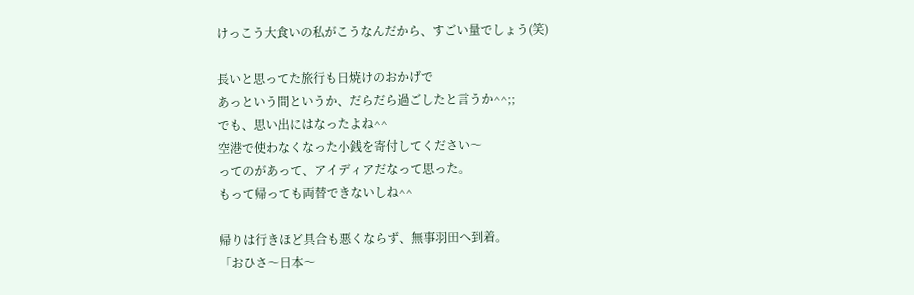けっこう大食いの私がこうなんだから、すごい量でしょう(笑)

長いと思ってた旅行も日焼けのおかげで
あっという間というか、だらだら過ごしたと言うか^^;;
でも、思い出にはなったよね^^
空港で使わなくなった小銭を寄付してください〜
ってのがあって、アイディアだなって思った。
もって帰っても両替できないしね^^

帰りは行きほど具合も悪くならず、無事羽田へ到着。
「おひさ〜日本〜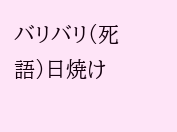バリバリ(死語)日焼け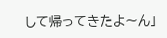して帰ってきたよ〜ん」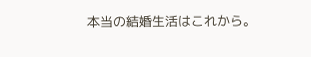本当の結婚生活はこれから。